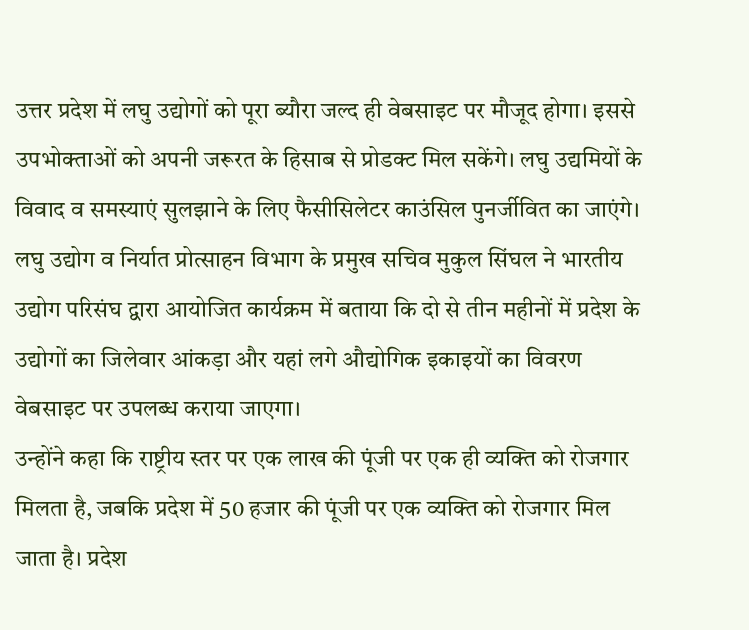उत्तर प्रदेश में लघु उद्योगों को पूरा ब्यौरा जल्द ही वेबसाइट पर मौजूद होगा। इससे उपभोक्ताओं को अपनी जरूरत के हिसाब से प्रोडक्ट मिल सकेंगे। लघु उद्यमियों के विवाद व समस्याएं सुलझाने के लिए फैसीसिलेटर काउंसिल पुनर्जीवित का जाएंगे।
लघु उद्योग व निर्यात प्रोत्साहन विभाग के प्रमुख सचिव मुकुल सिंघल ने भारतीय उद्योग परिसंघ द्वारा आयोजित कार्यक्रम में बताया कि दो से तीन महीनों में प्रदेश के उद्योगों का जिलेवार आंकड़ा और यहां लगे औद्योगिक इकाइयों का विवरण वेबसाइट पर उपलब्ध कराया जाएगा।
उन्होंने कहा कि राष्ट्रीय स्तर पर एक लाख की पूंजी पर एक ही व्यक्ति को रोजगार मिलता है, जबकि प्रदेश में 50 हजार की पूंजी पर एक व्यक्ति को रोजगार मिल जाता है। प्रदेश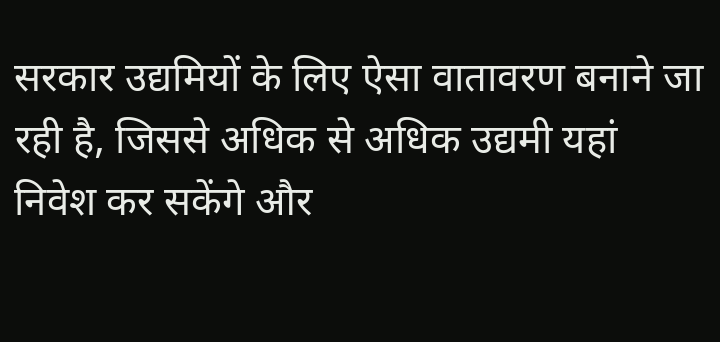सरकार उद्यमियों के लिए ऐसा वातावरण बनाने जा रही है, जिससे अधिक से अधिक उद्यमी यहां निवेश कर सकेंगे और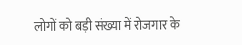लोगों को बड़ी संख्या में रोजगार के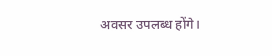अवसर उपलब्ध होंगे।